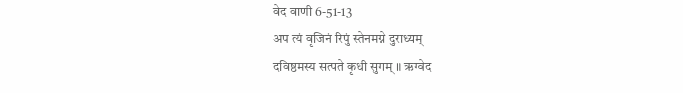वेद वाणी 6-51-13
अप त्यं वृजिनं रिपुं स्तेनमग्ने दुराध्यम्
दविष्ठमस्य सत्पते कृधी सुगम् ॥ ऋग्वेद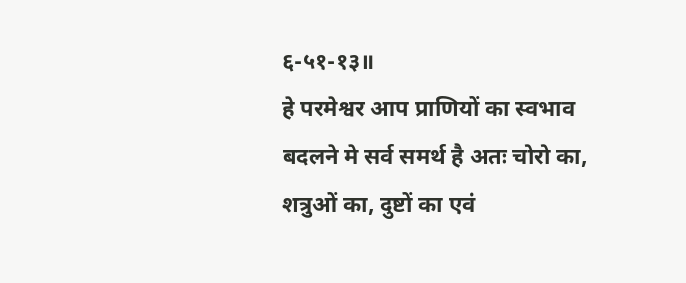६-५१-१३॥
हे परमेश्वर आप प्राणियों का स्वभाव बदलने मे सर्व समर्थ है अतः चोरो का, शत्रुओं का, दुष्टों का एवं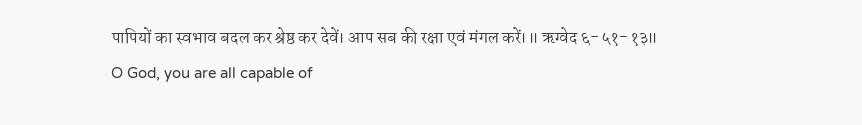पापियों का स्वभाव बदल कर श्रेष्ठ कर देवें। आप सब की रक्षा एवं मंगल करें।॥ ऋग्वेद ६-५१-१३॥
O God, you are all capable of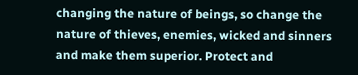changing the nature of beings, so change the nature of thieves, enemies, wicked and sinners and make them superior. Protect and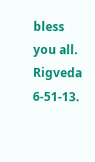bless you all. Rigveda 6-51-13.